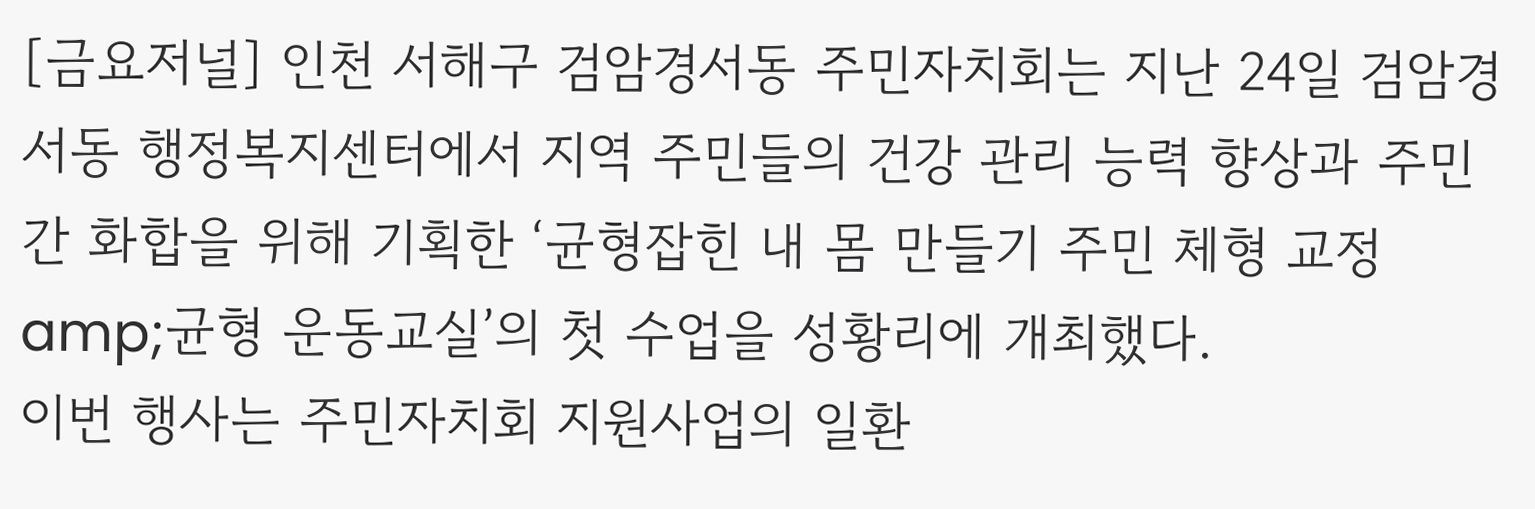[금요저널] 인천 서해구 검암경서동 주민자치회는 지난 24일 검암경서동 행정복지센터에서 지역 주민들의 건강 관리 능력 향상과 주민 간 화합을 위해 기획한 ‘균형잡힌 내 몸 만들기 주민 체형 교정 amp;균형 운동교실’의 첫 수업을 성황리에 개최했다.
이번 행사는 주민자치회 지원사업의 일환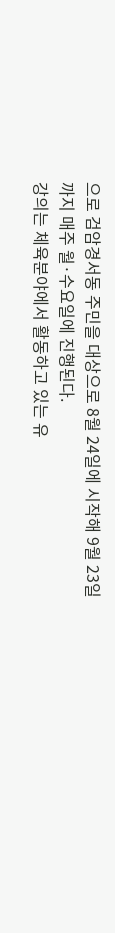으로 검암경서동 주민을 대상으로 8월 24일에 시작해 9월 23일까지 매주 월·수요일에 진행된다.
강의는 체육분야에서 활동하고 있는 유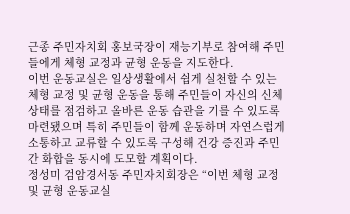근종 주민자치회 홍보국장이 재능기부로 참여해 주민들에게 체형 교정과 균형 운동을 지도한다.
이번 운동교실은 일상생활에서 쉽게 실천할 수 있는 체형 교정 및 균형 운동을 통해 주민들이 자신의 신체 상태를 점검하고 올바른 운동 습관을 기를 수 있도록 마련됐으며 특히 주민들이 함께 운동하며 자연스럽게 소통하고 교류할 수 있도록 구성해 건강 증진과 주민 간 화합을 동시에 도모할 계획이다.
정성미 검암경서동 주민자치회장은 “이번 체형 교정 및 균형 운동교실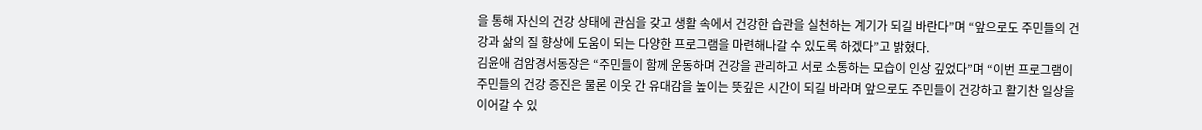을 통해 자신의 건강 상태에 관심을 갖고 생활 속에서 건강한 습관을 실천하는 계기가 되길 바란다”며 “앞으로도 주민들의 건강과 삶의 질 향상에 도움이 되는 다양한 프로그램을 마련해나갈 수 있도록 하겠다”고 밝혔다.
김윤애 검암경서동장은 “주민들이 함께 운동하며 건강을 관리하고 서로 소통하는 모습이 인상 깊었다”며 “이번 프로그램이 주민들의 건강 증진은 물론 이웃 간 유대감을 높이는 뜻깊은 시간이 되길 바라며 앞으로도 주민들이 건강하고 활기찬 일상을 이어갈 수 있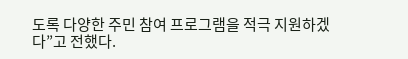도록 다양한 주민 참여 프로그램을 적극 지원하겠다”고 전했다.